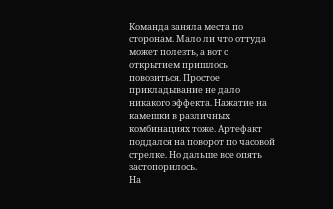Команда заняла места по сторонам. Мало ли что оттуда может полезть, а вот с открытием пришлось повозиться. Простое прикладывание не дало никакого эффекта. Нажатие на камешки в различных комбинациях тоже. Артефакт поддался на поворот по часовой стрелке. Но дальше все опять застопорилось.
На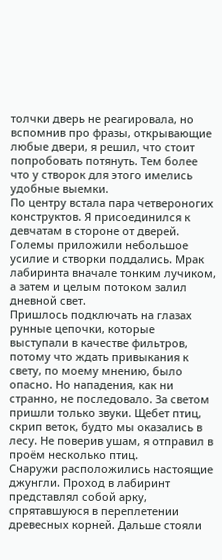толчки дверь не реагировала, но вспомнив про фразы, открывающие любые двери, я решил, что стоит попробовать потянуть. Тем более что у створок для этого имелись удобные выемки.
По центру встала пара четвероногих конструктов. Я присоединился к девчатам в стороне от дверей. Големы приложили небольшое усилие и створки поддались. Мрак лабиринта вначале тонким лучиком, а затем и целым потоком залил дневной свет.
Пришлось подключать на глазах рунные цепочки, которые выступали в качестве фильтров, потому что ждать привыкания к свету, по моему мнению, было опасно. Но нападения, как ни странно, не последовало. За светом пришли только звуки. Щебет птиц, скрип веток, будто мы оказались в лесу. Не поверив ушам, я отправил в проём несколько птиц.
Снаружи расположились настоящие джунгли. Проход в лабиринт представлял собой арку, спрятавшуюся в переплетении древесных корней. Дальше стояли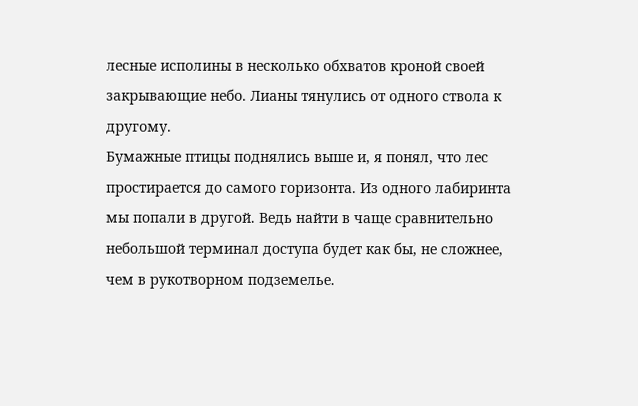лесные исполины в несколько обхватов кроной своей закрывающие небо. Лианы тянулись от одного ствола к другому.
Бумажные птицы поднялись выше и, я понял, что лес простирается до самого горизонта. Из одного лабиринта мы попали в другой. Ведь найти в чаще сравнительно небольшой терминал доступа будет как бы, не сложнее, чем в рукотворном подземелье.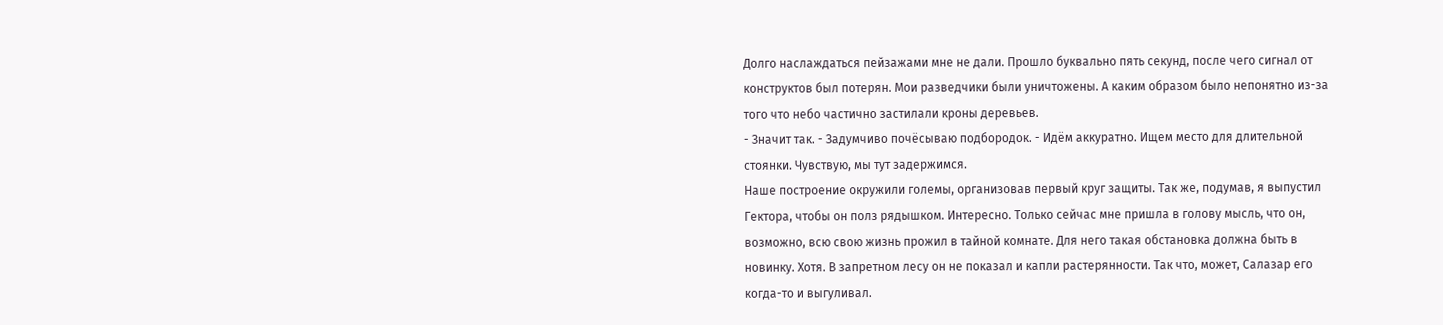Долго наслаждаться пейзажами мне не дали. Прошло буквально пять секунд, после чего сигнал от конструктов был потерян. Мои разведчики были уничтожены. А каким образом было непонятно из-за того что небо частично застилали кроны деревьев.
- Значит так. - Задумчиво почёсываю подбородок. - Идём аккуратно. Ищем место для длительной стоянки. Чувствую, мы тут задержимся.
Наше построение окружили големы, организовав первый круг защиты. Так же, подумав, я выпустил Гектора, чтобы он полз рядышком. Интересно. Только сейчас мне пришла в голову мысль, что он, возможно, всю свою жизнь прожил в тайной комнате. Для него такая обстановка должна быть в новинку. Хотя. В запретном лесу он не показал и капли растерянности. Так что, может, Салазар его когда-то и выгуливал.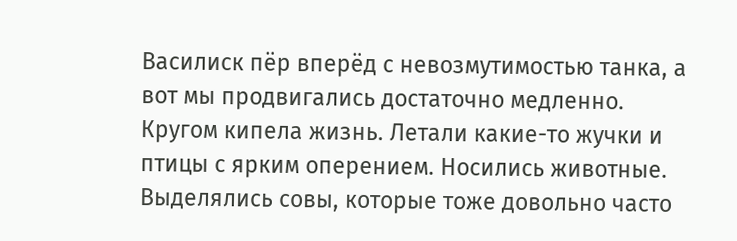Василиск пёр вперёд с невозмутимостью танка, а вот мы продвигались достаточно медленно. Кругом кипела жизнь. Летали какие-то жучки и птицы с ярким оперением. Носились животные. Выделялись совы, которые тоже довольно часто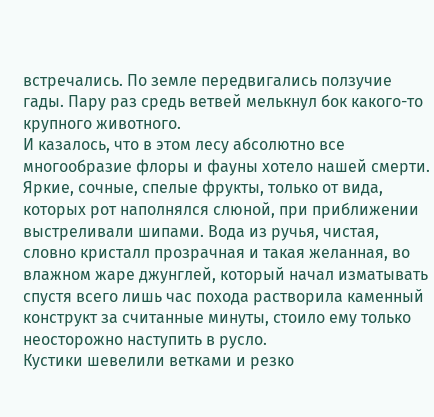встречались. По земле передвигались ползучие гады. Пару раз средь ветвей мелькнул бок какого-то крупного животного.
И казалось, что в этом лесу абсолютно все многообразие флоры и фауны хотело нашей смерти. Яркие, сочные, спелые фрукты, только от вида, которых рот наполнялся слюной, при приближении выстреливали шипами. Вода из ручья, чистая, словно кристалл прозрачная и такая желанная, во влажном жаре джунглей, который начал изматывать спустя всего лишь час похода растворила каменный конструкт за считанные минуты, стоило ему только неосторожно наступить в русло.
Кустики шевелили ветками и резко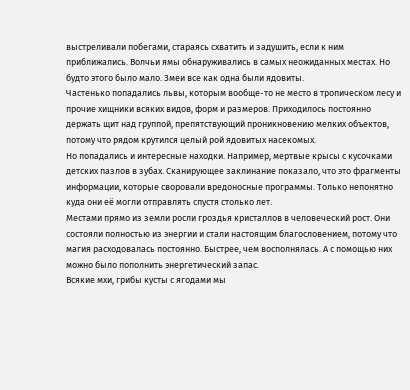выстреливали побегами, стараясь схватить и задушить, если к ним приближались. Волчьи ямы обнаруживались в самых неожиданных местах. Но будто этого было мало. Змеи все как одна были ядовиты.
Частенько попадались львы, которым вообще-то не место в тропическом лесу и прочие хищники всяких видов, форм и размеров. Приходилось постоянно держать щит над группой, препятствующий проникновению мелких объектов, потому что рядом крутился целый рой ядовитых насекомых.
Но попадались и интересные находки. Например, мертвые крысы с кусочками детских пазлов в зубах. Сканирующее заклинание показало, что это фрагменты информации, которые своровали вредоносные программы. Только непонятно куда они её могли отправлять спустя столько лет.
Местами прямо из земли росли гроздья кристаллов в человеческий рост. Они состояли полностью из энергии и стали настоящим благословением, потому что магия расходовалась постоянно. Быстрее, чем восполнялась. А с помощью них можно было пополнить энергетический запас.
Всякие мхи, грибы кусты с ягодами мы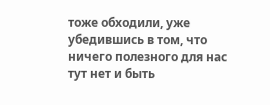тоже обходили, уже убедившись в том, что ничего полезного для нас тут нет и быть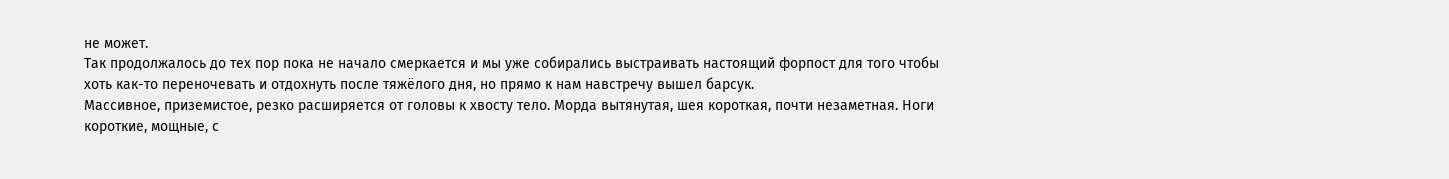не может.
Так продолжалось до тех пор пока не начало смеркается и мы уже собирались выстраивать настоящий форпост для того чтобы хоть как-то переночевать и отдохнуть после тяжёлого дня, но прямо к нам навстречу вышел барсук.
Массивное, приземистое, резко расширяется от головы к хвосту тело. Морда вытянутая, шея короткая, почти незаметная. Ноги короткие, мощные, с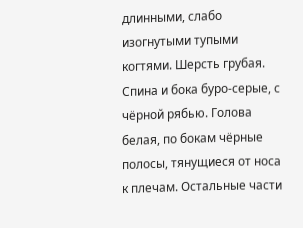длинными, слабо изогнутыми тупыми когтями. Шерсть грубая. Спина и бока буро-серые, с чёрной рябью. Голова белая, по бокам чёрные полосы, тянущиеся от носа к плечам. Остальные части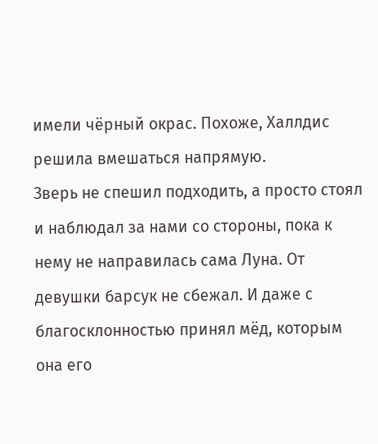имели чёрный окрас. Похоже, Халлдис решила вмешаться напрямую.
Зверь не спешил подходить, а просто стоял и наблюдал за нами со стороны, пока к нему не направилась сама Луна. От девушки барсук не сбежал. И даже с благосклонностью принял мёд, которым она его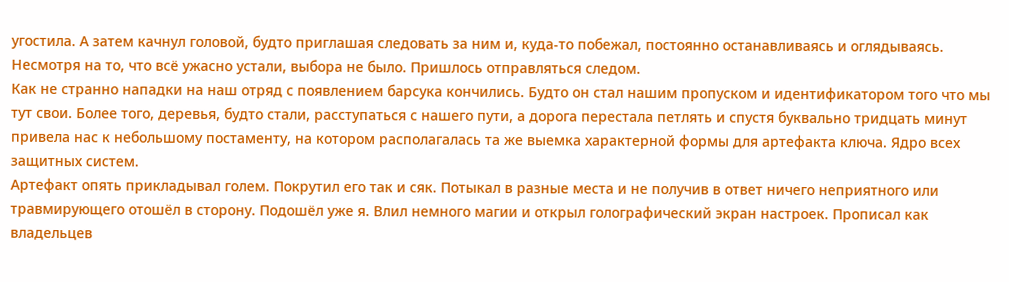угостила. А затем качнул головой, будто приглашая следовать за ним и, куда-то побежал, постоянно останавливаясь и оглядываясь. Несмотря на то, что всё ужасно устали, выбора не было. Пришлось отправляться следом.
Как не странно нападки на наш отряд с появлением барсука кончились. Будто он стал нашим пропуском и идентификатором того что мы тут свои. Более того, деревья, будто стали, расступаться с нашего пути, а дорога перестала петлять и спустя буквально тридцать минут привела нас к небольшому постаменту, на котором располагалась та же выемка характерной формы для артефакта ключа. Ядро всех защитных систем.
Артефакт опять прикладывал голем. Покрутил его так и сяк. Потыкал в разные места и не получив в ответ ничего неприятного или травмирующего отошёл в сторону. Подошёл уже я. Влил немного магии и открыл голографический экран настроек. Прописал как владельцев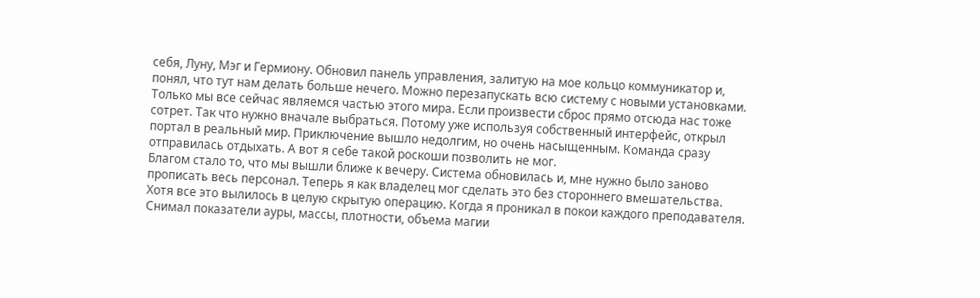себя, Луну, Мэг и Гермиону. Обновил панель управления, залитую на мое кольцо коммуникатор и, понял, что тут нам делать больше нечего. Можно перезапускать всю систему с новыми установками.
Только мы все сейчас являемся частью этого мира. Если произвести сброс прямо отсюда нас тоже сотрет. Так что нужно вначале выбраться. Потому уже используя собственный интерфейс, открыл портал в реальный мир. Приключение вышло недолгим, но очень насыщенным. Команда сразу отправилась отдыхать. А вот я себе такой роскоши позволить не мог.
Благом стало то, что мы вышли ближе к вечеру. Система обновилась и, мне нужно было заново прописать весь персонал. Теперь я как владелец мог сделать это без стороннего вмешательства.
Хотя все это вылилось в целую скрытую операцию. Когда я проникал в покои каждого преподавателя. Снимал показатели ауры, массы, плотности, объема магии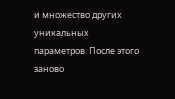и множество других уникальных параметров. После этого заново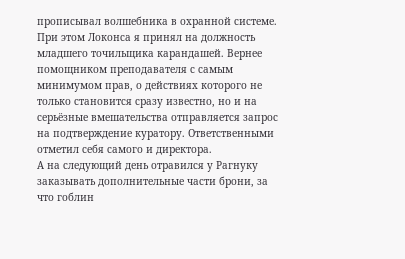прописывал волшебника в охранной системе.
При этом Локонса я принял на должность младшего точильщика карандашей. Вернее помощником преподавателя с самым минимумом прав, о действиях которого не только становится сразу известно, но и на серьёзные вмешательства отправляется запрос на подтверждение куратору. Ответственными отметил себя самого и директора.
А на следующий день отравился у Рагнуку заказывать дополнительные части брони, за что гоблин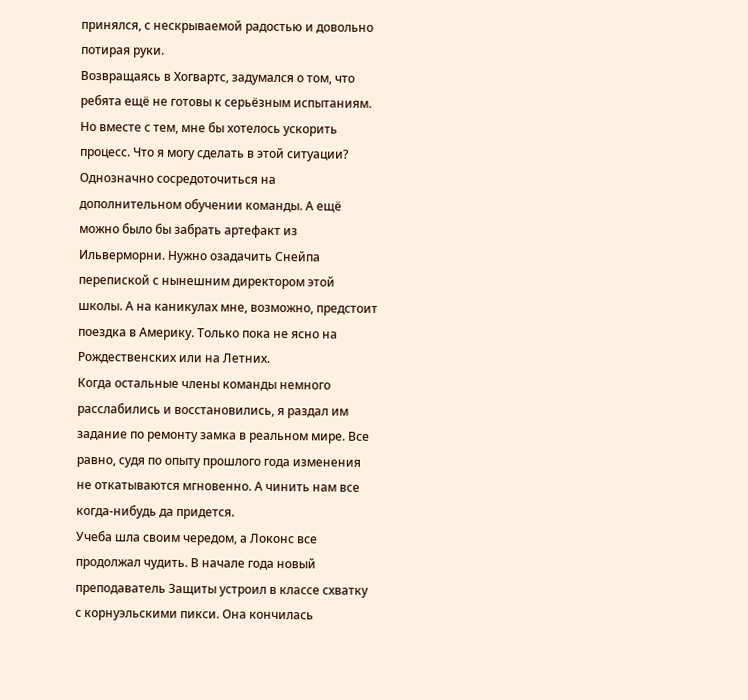принялся, с нескрываемой радостью и довольно потирая руки.
Возвращаясь в Хогвартс, задумался о том, что ребята ещё не готовы к серьёзным испытаниям. Но вместе с тем, мне бы хотелось ускорить процесс. Что я могу сделать в этой ситуации?
Однозначно сосредоточиться на дополнительном обучении команды. А ещё можно было бы забрать артефакт из Ильверморни. Нужно озадачить Снейпа перепиской с нынешним директором этой школы. А на каникулах мне, возможно, предстоит поездка в Америку. Только пока не ясно на Рождественских или на Летних.
Когда остальные члены команды немного расслабились и восстановились, я раздал им задание по ремонту замка в реальном мире. Все равно, судя по опыту прошлого года изменения не откатываются мгновенно. А чинить нам все когда-нибудь да придется.
Учеба шла своим чередом, а Локонс все продолжал чудить. В начале года новый преподаватель Защиты устроил в классе схватку с корнуэльскими пикси. Она кончилась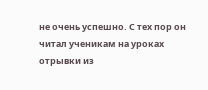не очень успешно. С тех пор он читал ученикам на уроках отрывки из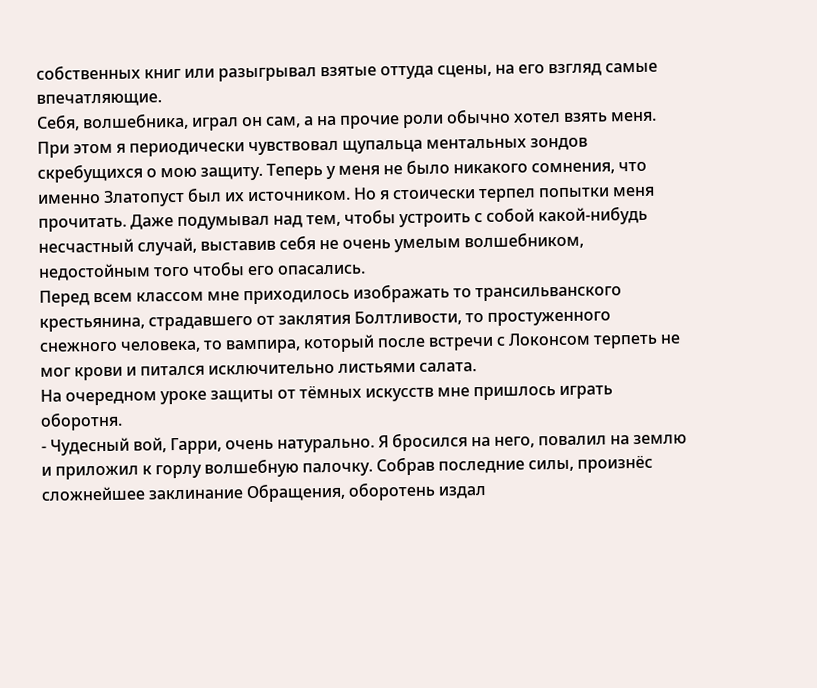собственных книг или разыгрывал взятые оттуда сцены, на его взгляд самые впечатляющие.
Себя, волшебника, играл он сам, а на прочие роли обычно хотел взять меня. При этом я периодически чувствовал щупальца ментальных зондов скребущихся о мою защиту. Теперь у меня не было никакого сомнения, что именно Златопуст был их источником. Но я стоически терпел попытки меня прочитать. Даже подумывал над тем, чтобы устроить с собой какой-нибудь несчастный случай, выставив себя не очень умелым волшебником, недостойным того чтобы его опасались.
Перед всем классом мне приходилось изображать то трансильванского крестьянина, страдавшего от заклятия Болтливости, то простуженного снежного человека, то вампира, который после встречи с Локонсом терпеть не мог крови и питался исключительно листьями салата.
На очередном уроке защиты от тёмных искусств мне пришлось играть оборотня.
- Чудесный вой, Гарри, очень натурально. Я бросился на него, повалил на землю и приложил к горлу волшебную палочку. Собрав последние силы, произнёс сложнейшее заклинание Обращения, оборотень издал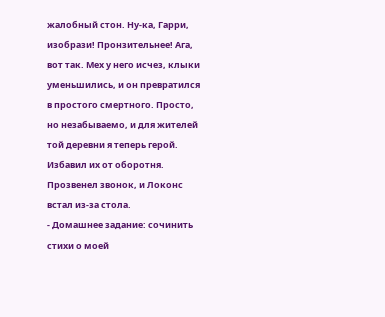жалобный стон. Ну-ка, Гарри, изобрази! Пронзительнее! Ага, вот так. Мех у него исчез, клыки уменьшились, и он превратился в простого смертного. Просто, но незабываемо, и для жителей той деревни я теперь герой. Избавил их от оборотня.
Прозвенел звонок, и Локонс встал из-за стола.
- Домашнее задание: сочинить стихи о моей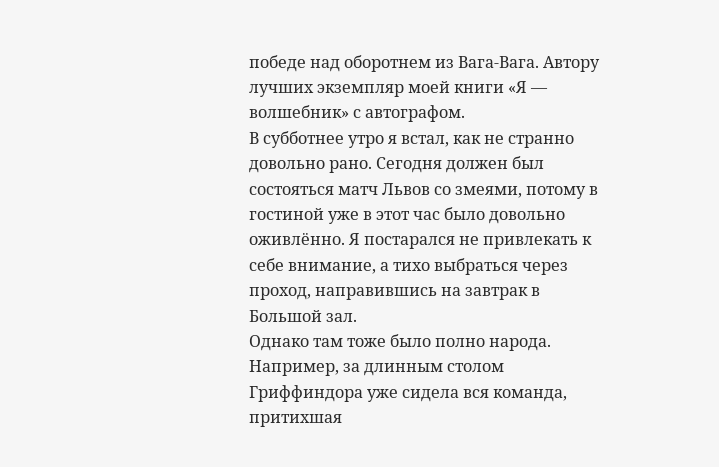победе над оборотнем из Вага-Вага. Автору лучших экземпляр моей книги «Я — волшебник» с автографом.
В субботнее утро я встал, как не странно довольно рано. Сегодня должен был состояться матч Львов со змеями, потому в гостиной уже в этот час было довольно оживлённо. Я постарался не привлекать к себе внимание, а тихо выбраться через проход, направившись на завтрак в Большой зал.
Однако там тоже было полно народа. Например, за длинным столом Гриффиндора уже сидела вся команда, притихшая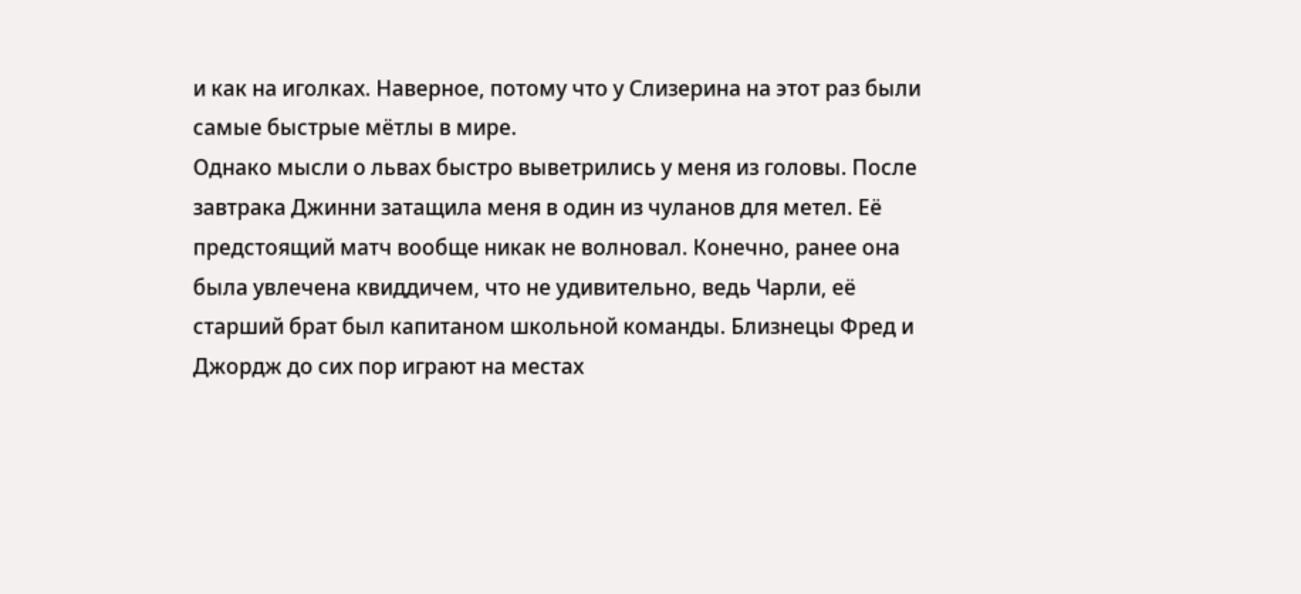и как на иголках. Наверное, потому что у Слизерина на этот раз были самые быстрые мётлы в мире.
Однако мысли о львах быстро выветрились у меня из головы. После завтрака Джинни затащила меня в один из чуланов для метел. Её предстоящий матч вообще никак не волновал. Конечно, ранее она была увлечена квиддичем, что не удивительно, ведь Чарли, её старший брат был капитаном школьной команды. Близнецы Фред и Джордж до сих пор играют на местах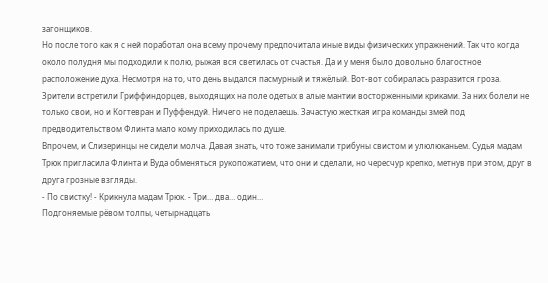загонщиков.
Но после того как я с ней поработал она всему прочему предпочитала иные виды физических упражнений. Так что когда около полудня мы подходили к полю, рыжая вся светилась от счастья. Да и у меня было довольно благостное расположение духа. Несмотря на то, что день выдался пасмурный и тяжёлый. Вот-вот собиралась разразится гроза.
Зрители встретили Гриффиндорцев, выходящих на поле одетых в алые мантии восторженными криками. За них болели не только свои, но и Когтевран и Пуффендуй. Ничего не поделаешь. Зачастую жесткая игра команды змей под предводительством Флинта мало кому приходилась по душе.
Впрочем, и Слизеринцы не сидели молча. Давая знать, что тоже занимали трибуны свистом и улюлюканьем. Судья мадам Трюк пригласила Флинта и Вуда обменяться рукопожатием, что они и сделали, но чересчур крепко, метнув при этом, друг в друга грозные взгляды.
- По свистку! - Крикнула мадам Трюк. - Три… два… один…
Подгоняемые рёвом толпы, четырнадцать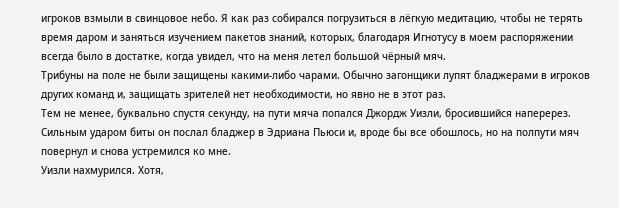игроков взмыли в свинцовое небо. Я как раз собирался погрузиться в лёгкую медитацию, чтобы не терять время даром и заняться изучением пакетов знаний, которых, благодаря Игнотусу в моем распоряжении всегда было в достатке, когда увидел, что на меня летел большой чёрный мяч.
Трибуны на поле не были защищены какими-либо чарами. Обычно загонщики лупят бладжерами в игроков других команд и, защищать зрителей нет необходимости, но явно не в этот раз.
Тем не менее, буквально спустя секунду, на пути мяча попался Джордж Уизли, бросившийся наперерез. Сильным ударом биты он послал бладжер в Эдриана Пьюси и, вроде бы все обошлось, но на полпути мяч повернул и снова устремился ко мне.
Уизли нахмурился. Хотя,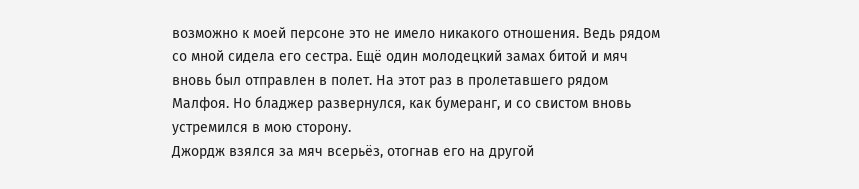возможно к моей персоне это не имело никакого отношения. Ведь рядом со мной сидела его сестра. Ещё один молодецкий замах битой и мяч вновь был отправлен в полет. На этот раз в пролетавшего рядом Малфоя. Но бладжер развернулся, как бумеранг, и со свистом вновь устремился в мою сторону.
Джордж взялся за мяч всерьёз, отогнав его на другой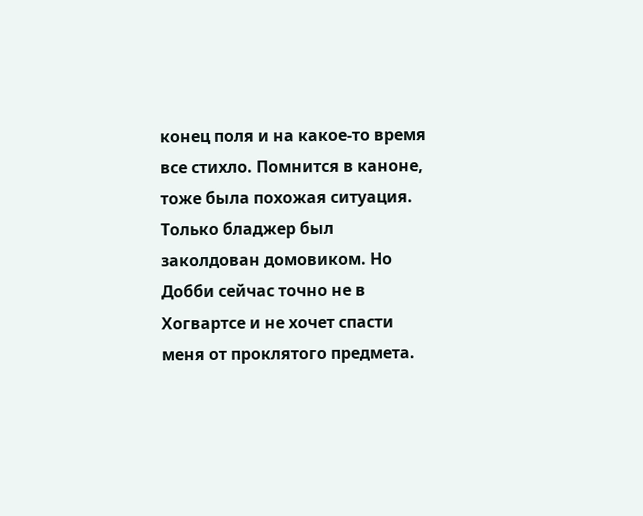конец поля и на какое-то время все стихло. Помнится в каноне, тоже была похожая ситуация. Только бладжер был заколдован домовиком. Но Добби сейчас точно не в Хогвартсе и не хочет спасти меня от проклятого предмета.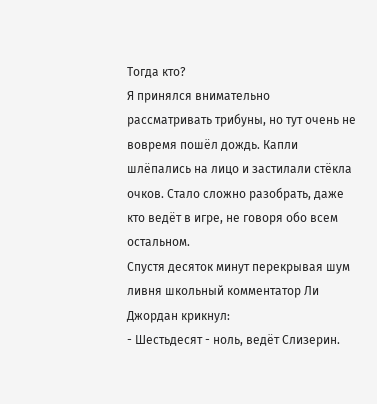Тогда кто?
Я принялся внимательно рассматривать трибуны, но тут очень не вовремя пошёл дождь. Капли шлёпались на лицо и застилали стёкла очков. Стало сложно разобрать, даже кто ведёт в игре, не говоря обо всем остальном.
Спустя десяток минут перекрывая шум ливня школьный комментатор Ли Джордан крикнул:
- Шестьдесят - ноль, ведёт Слизерин.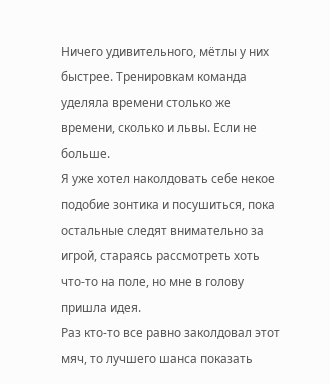Ничего удивительного, мётлы у них быстрее. Тренировкам команда уделяла времени столько же времени, сколько и львы. Если не больше.
Я уже хотел наколдовать себе некое подобие зонтика и посушиться, пока остальные следят внимательно за игрой, стараясь рассмотреть хоть что-то на поле, но мне в голову пришла идея.
Раз кто-то все равно заколдовал этот мяч, то лучшего шанса показать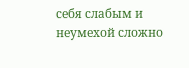себя слабым и неумехой сложно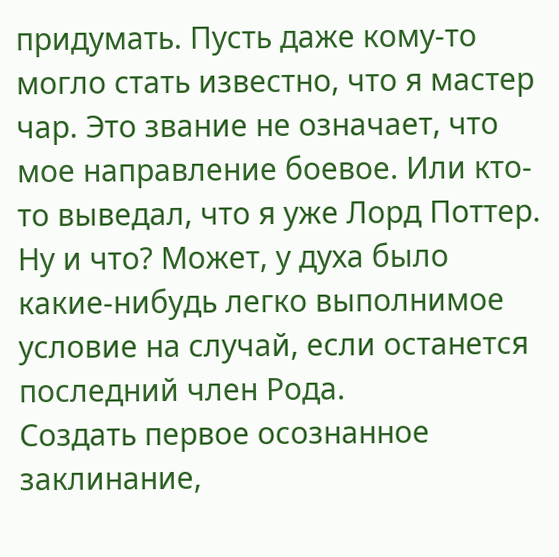придумать. Пусть даже кому-то могло стать известно, что я мастер чар. Это звание не означает, что мое направление боевое. Или кто-то выведал, что я уже Лорд Поттер. Ну и что? Может, у духа было какие-нибудь легко выполнимое условие на случай, если останется последний член Рода.
Создать первое осознанное заклинание,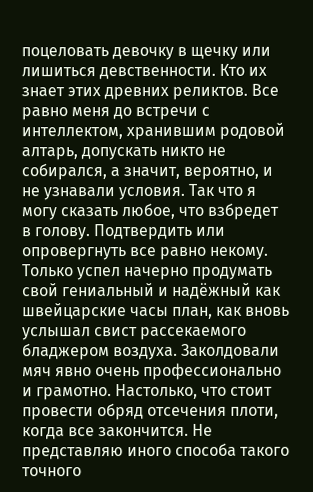поцеловать девочку в щечку или лишиться девственности. Кто их знает этих древних реликтов. Все равно меня до встречи с интеллектом, хранившим родовой алтарь, допускать никто не собирался, а значит, вероятно, и не узнавали условия. Так что я могу сказать любое, что взбредет в голову. Подтвердить или опровергнуть все равно некому.
Только успел начерно продумать свой гениальный и надёжный как швейцарские часы план, как вновь услышал свист рассекаемого бладжером воздуха. Заколдовали мяч явно очень профессионально и грамотно. Настолько, что стоит провести обряд отсечения плоти, когда все закончится. Не представляю иного способа такого точного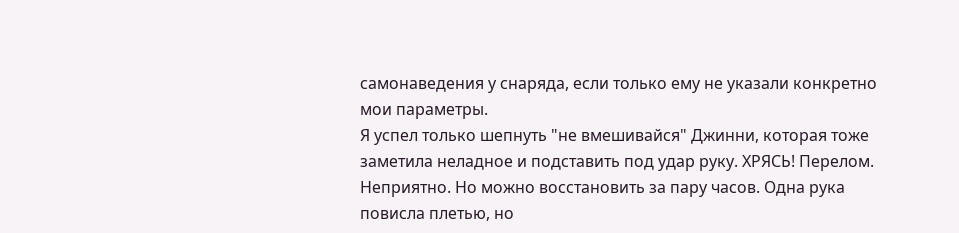самонаведения у снаряда, если только ему не указали конкретно мои параметры.
Я успел только шепнуть "не вмешивайся" Джинни, которая тоже заметила неладное и подставить под удар руку. ХРЯСЬ! Перелом. Неприятно. Но можно восстановить за пару часов. Одна рука повисла плетью, но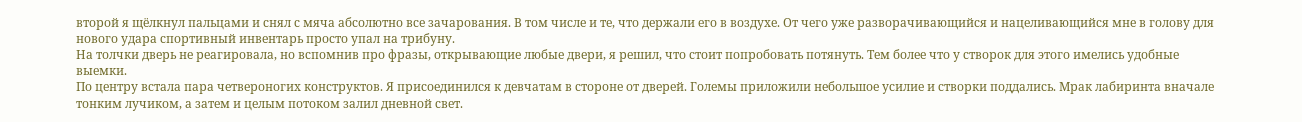второй я щёлкнул пальцами и снял с мяча абсолютно все зачарования. В том числе и те, что держали его в воздухе. От чего уже разворачивающийся и нацеливающийся мне в голову для нового удара спортивный инвентарь просто упал на трибуну.
На толчки дверь не реагировала, но вспомнив про фразы, открывающие любые двери, я решил, что стоит попробовать потянуть. Тем более что у створок для этого имелись удобные выемки.
По центру встала пара четвероногих конструктов. Я присоединился к девчатам в стороне от дверей. Големы приложили небольшое усилие и створки поддались. Мрак лабиринта вначале тонким лучиком, а затем и целым потоком залил дневной свет.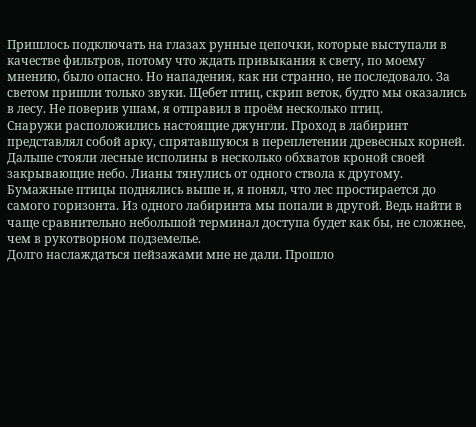Пришлось подключать на глазах рунные цепочки, которые выступали в качестве фильтров, потому что ждать привыкания к свету, по моему мнению, было опасно. Но нападения, как ни странно, не последовало. За светом пришли только звуки. Щебет птиц, скрип веток, будто мы оказались в лесу. Не поверив ушам, я отправил в проём несколько птиц.
Снаружи расположились настоящие джунгли. Проход в лабиринт представлял собой арку, спрятавшуюся в переплетении древесных корней. Дальше стояли лесные исполины в несколько обхватов кроной своей закрывающие небо. Лианы тянулись от одного ствола к другому.
Бумажные птицы поднялись выше и, я понял, что лес простирается до самого горизонта. Из одного лабиринта мы попали в другой. Ведь найти в чаще сравнительно небольшой терминал доступа будет как бы, не сложнее, чем в рукотворном подземелье.
Долго наслаждаться пейзажами мне не дали. Прошло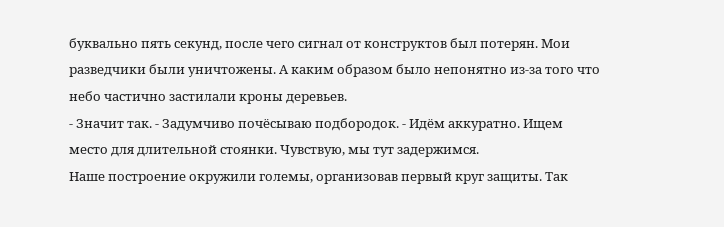буквально пять секунд, после чего сигнал от конструктов был потерян. Мои разведчики были уничтожены. А каким образом было непонятно из-за того что небо частично застилали кроны деревьев.
- Значит так. - Задумчиво почёсываю подбородок. - Идём аккуратно. Ищем место для длительной стоянки. Чувствую, мы тут задержимся.
Наше построение окружили големы, организовав первый круг защиты. Так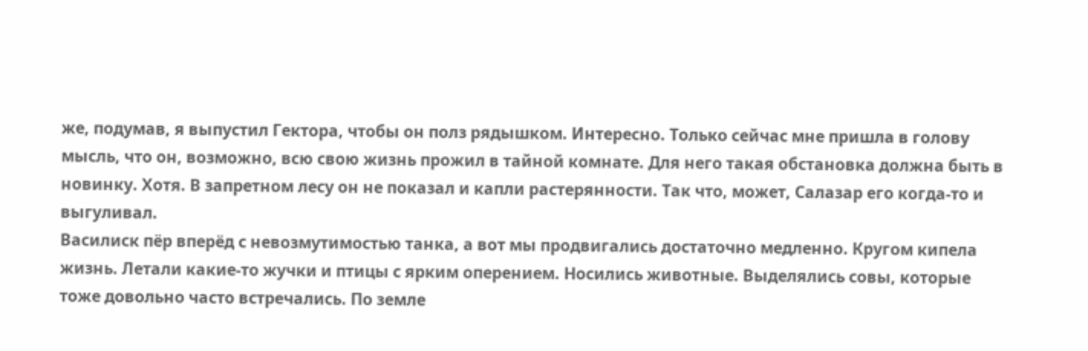же, подумав, я выпустил Гектора, чтобы он полз рядышком. Интересно. Только сейчас мне пришла в голову мысль, что он, возможно, всю свою жизнь прожил в тайной комнате. Для него такая обстановка должна быть в новинку. Хотя. В запретном лесу он не показал и капли растерянности. Так что, может, Салазар его когда-то и выгуливал.
Василиск пёр вперёд с невозмутимостью танка, а вот мы продвигались достаточно медленно. Кругом кипела жизнь. Летали какие-то жучки и птицы с ярким оперением. Носились животные. Выделялись совы, которые тоже довольно часто встречались. По земле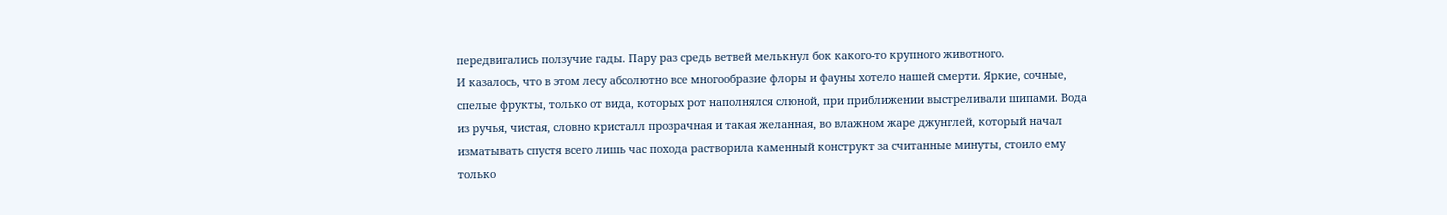передвигались ползучие гады. Пару раз средь ветвей мелькнул бок какого-то крупного животного.
И казалось, что в этом лесу абсолютно все многообразие флоры и фауны хотело нашей смерти. Яркие, сочные, спелые фрукты, только от вида, которых рот наполнялся слюной, при приближении выстреливали шипами. Вода из ручья, чистая, словно кристалл прозрачная и такая желанная, во влажном жаре джунглей, который начал изматывать спустя всего лишь час похода растворила каменный конструкт за считанные минуты, стоило ему только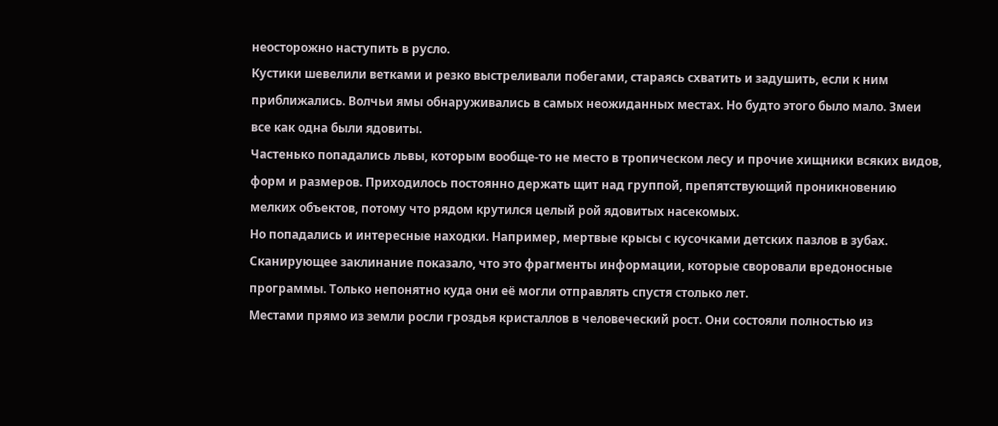неосторожно наступить в русло.
Кустики шевелили ветками и резко выстреливали побегами, стараясь схватить и задушить, если к ним приближались. Волчьи ямы обнаруживались в самых неожиданных местах. Но будто этого было мало. Змеи все как одна были ядовиты.
Частенько попадались львы, которым вообще-то не место в тропическом лесу и прочие хищники всяких видов, форм и размеров. Приходилось постоянно держать щит над группой, препятствующий проникновению мелких объектов, потому что рядом крутился целый рой ядовитых насекомых.
Но попадались и интересные находки. Например, мертвые крысы с кусочками детских пазлов в зубах. Сканирующее заклинание показало, что это фрагменты информации, которые своровали вредоносные программы. Только непонятно куда они её могли отправлять спустя столько лет.
Местами прямо из земли росли гроздья кристаллов в человеческий рост. Они состояли полностью из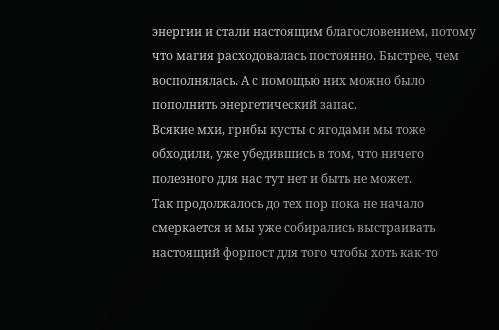энергии и стали настоящим благословением, потому что магия расходовалась постоянно. Быстрее, чем восполнялась. А с помощью них можно было пополнить энергетический запас.
Всякие мхи, грибы кусты с ягодами мы тоже обходили, уже убедившись в том, что ничего полезного для нас тут нет и быть не может.
Так продолжалось до тех пор пока не начало смеркается и мы уже собирались выстраивать настоящий форпост для того чтобы хоть как-то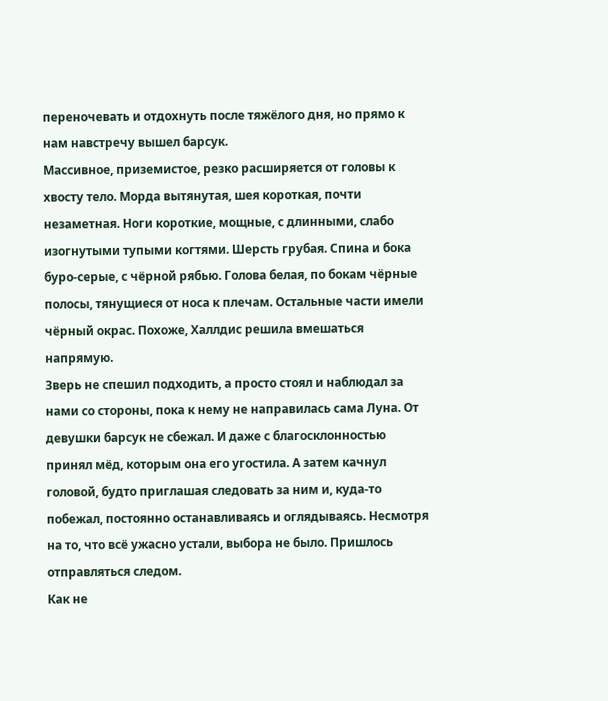переночевать и отдохнуть после тяжёлого дня, но прямо к нам навстречу вышел барсук.
Массивное, приземистое, резко расширяется от головы к хвосту тело. Морда вытянутая, шея короткая, почти незаметная. Ноги короткие, мощные, с длинными, слабо изогнутыми тупыми когтями. Шерсть грубая. Спина и бока буро-серые, с чёрной рябью. Голова белая, по бокам чёрные полосы, тянущиеся от носа к плечам. Остальные части имели чёрный окрас. Похоже, Халлдис решила вмешаться напрямую.
Зверь не спешил подходить, а просто стоял и наблюдал за нами со стороны, пока к нему не направилась сама Луна. От девушки барсук не сбежал. И даже с благосклонностью принял мёд, которым она его угостила. А затем качнул головой, будто приглашая следовать за ним и, куда-то побежал, постоянно останавливаясь и оглядываясь. Несмотря на то, что всё ужасно устали, выбора не было. Пришлось отправляться следом.
Как не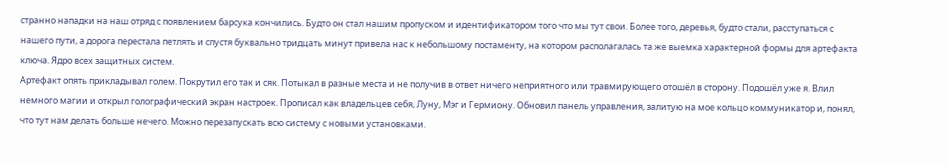странно нападки на наш отряд с появлением барсука кончились. Будто он стал нашим пропуском и идентификатором того что мы тут свои. Более того, деревья, будто стали, расступаться с нашего пути, а дорога перестала петлять и спустя буквально тридцать минут привела нас к небольшому постаменту, на котором располагалась та же выемка характерной формы для артефакта ключа. Ядро всех защитных систем.
Артефакт опять прикладывал голем. Покрутил его так и сяк. Потыкал в разные места и не получив в ответ ничего неприятного или травмирующего отошёл в сторону. Подошёл уже я. Влил немного магии и открыл голографический экран настроек. Прописал как владельцев себя, Луну, Мэг и Гермиону. Обновил панель управления, залитую на мое кольцо коммуникатор и, понял, что тут нам делать больше нечего. Можно перезапускать всю систему с новыми установками.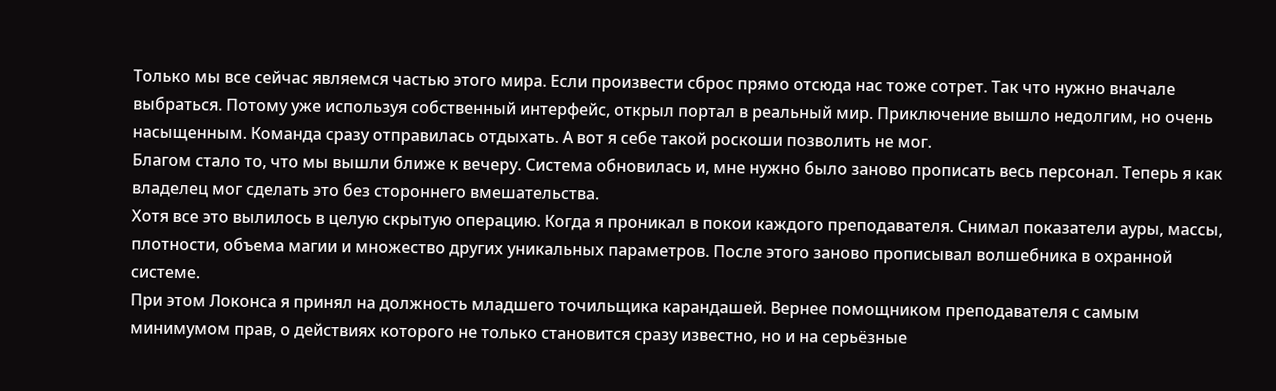Только мы все сейчас являемся частью этого мира. Если произвести сброс прямо отсюда нас тоже сотрет. Так что нужно вначале выбраться. Потому уже используя собственный интерфейс, открыл портал в реальный мир. Приключение вышло недолгим, но очень насыщенным. Команда сразу отправилась отдыхать. А вот я себе такой роскоши позволить не мог.
Благом стало то, что мы вышли ближе к вечеру. Система обновилась и, мне нужно было заново прописать весь персонал. Теперь я как владелец мог сделать это без стороннего вмешательства.
Хотя все это вылилось в целую скрытую операцию. Когда я проникал в покои каждого преподавателя. Снимал показатели ауры, массы, плотности, объема магии и множество других уникальных параметров. После этого заново прописывал волшебника в охранной системе.
При этом Локонса я принял на должность младшего точильщика карандашей. Вернее помощником преподавателя с самым минимумом прав, о действиях которого не только становится сразу известно, но и на серьёзные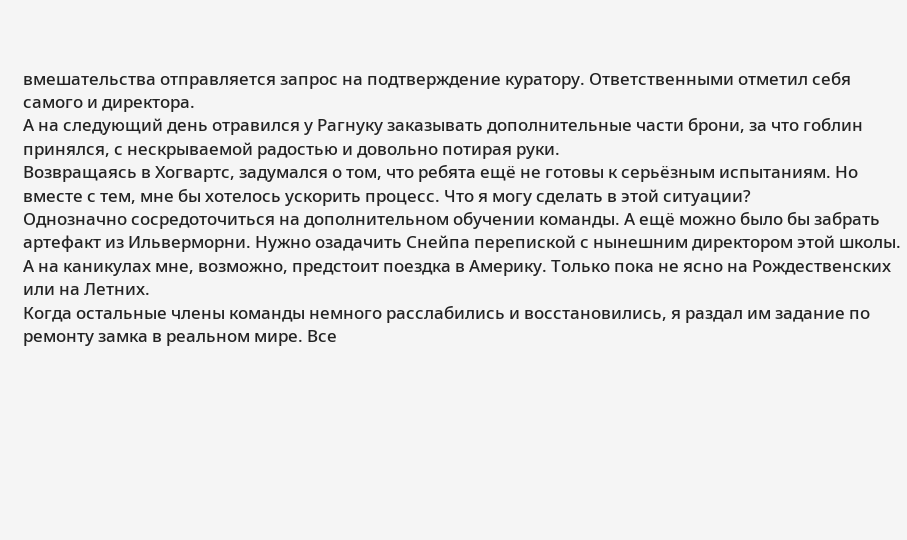вмешательства отправляется запрос на подтверждение куратору. Ответственными отметил себя самого и директора.
А на следующий день отравился у Рагнуку заказывать дополнительные части брони, за что гоблин принялся, с нескрываемой радостью и довольно потирая руки.
Возвращаясь в Хогвартс, задумался о том, что ребята ещё не готовы к серьёзным испытаниям. Но вместе с тем, мне бы хотелось ускорить процесс. Что я могу сделать в этой ситуации?
Однозначно сосредоточиться на дополнительном обучении команды. А ещё можно было бы забрать артефакт из Ильверморни. Нужно озадачить Снейпа перепиской с нынешним директором этой школы. А на каникулах мне, возможно, предстоит поездка в Америку. Только пока не ясно на Рождественских или на Летних.
Когда остальные члены команды немного расслабились и восстановились, я раздал им задание по ремонту замка в реальном мире. Все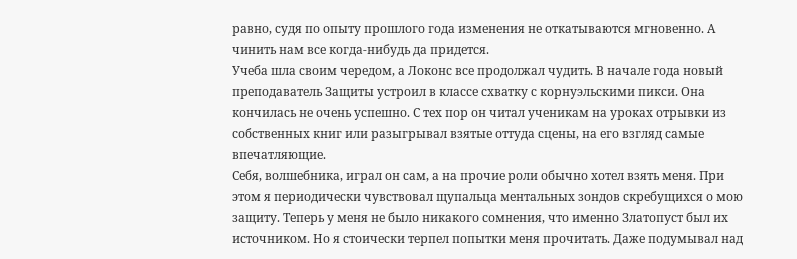равно, судя по опыту прошлого года изменения не откатываются мгновенно. А чинить нам все когда-нибудь да придется.
Учеба шла своим чередом, а Локонс все продолжал чудить. В начале года новый преподаватель Защиты устроил в классе схватку с корнуэльскими пикси. Она кончилась не очень успешно. С тех пор он читал ученикам на уроках отрывки из собственных книг или разыгрывал взятые оттуда сцены, на его взгляд самые впечатляющие.
Себя, волшебника, играл он сам, а на прочие роли обычно хотел взять меня. При этом я периодически чувствовал щупальца ментальных зондов скребущихся о мою защиту. Теперь у меня не было никакого сомнения, что именно Златопуст был их источником. Но я стоически терпел попытки меня прочитать. Даже подумывал над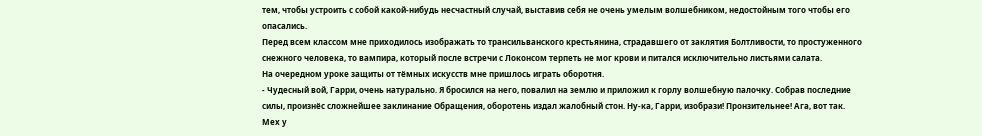тем, чтобы устроить с собой какой-нибудь несчастный случай, выставив себя не очень умелым волшебником, недостойным того чтобы его опасались.
Перед всем классом мне приходилось изображать то трансильванского крестьянина, страдавшего от заклятия Болтливости, то простуженного снежного человека, то вампира, который после встречи с Локонсом терпеть не мог крови и питался исключительно листьями салата.
На очередном уроке защиты от тёмных искусств мне пришлось играть оборотня.
- Чудесный вой, Гарри, очень натурально. Я бросился на него, повалил на землю и приложил к горлу волшебную палочку. Собрав последние силы, произнёс сложнейшее заклинание Обращения, оборотень издал жалобный стон. Ну-ка, Гарри, изобрази! Пронзительнее! Ага, вот так. Мех у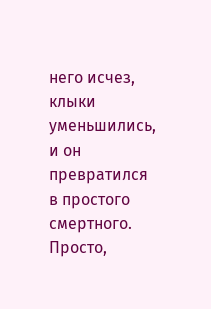него исчез, клыки уменьшились, и он превратился в простого смертного. Просто,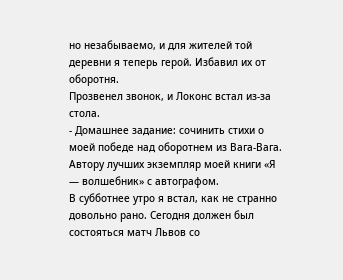но незабываемо, и для жителей той деревни я теперь герой. Избавил их от оборотня.
Прозвенел звонок, и Локонс встал из-за стола.
- Домашнее задание: сочинить стихи о моей победе над оборотнем из Вага-Вага. Автору лучших экземпляр моей книги «Я — волшебник» с автографом.
В субботнее утро я встал, как не странно довольно рано. Сегодня должен был состояться матч Львов со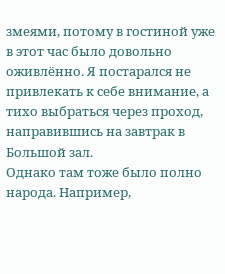змеями, потому в гостиной уже в этот час было довольно оживлённо. Я постарался не привлекать к себе внимание, а тихо выбраться через проход, направившись на завтрак в Большой зал.
Однако там тоже было полно народа. Например,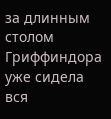за длинным столом Гриффиндора уже сидела вся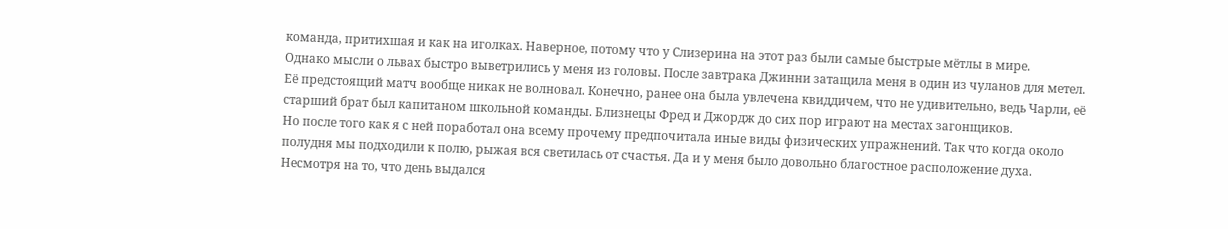команда, притихшая и как на иголках. Наверное, потому что у Слизерина на этот раз были самые быстрые мётлы в мире.
Однако мысли о львах быстро выветрились у меня из головы. После завтрака Джинни затащила меня в один из чуланов для метел. Её предстоящий матч вообще никак не волновал. Конечно, ранее она была увлечена квиддичем, что не удивительно, ведь Чарли, её старший брат был капитаном школьной команды. Близнецы Фред и Джордж до сих пор играют на местах загонщиков.
Но после того как я с ней поработал она всему прочему предпочитала иные виды физических упражнений. Так что когда около полудня мы подходили к полю, рыжая вся светилась от счастья. Да и у меня было довольно благостное расположение духа. Несмотря на то, что день выдался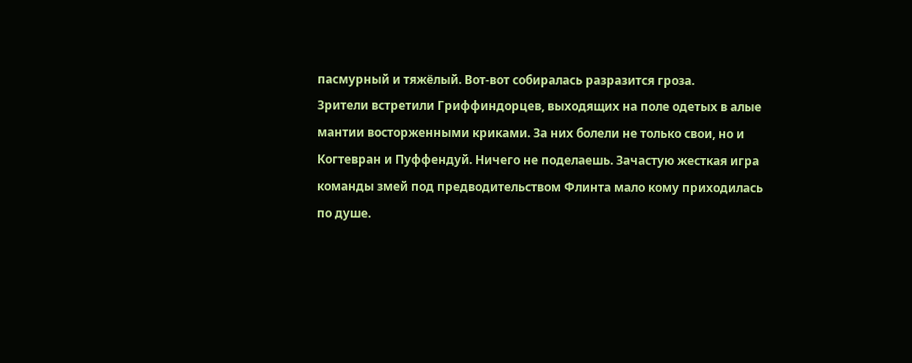пасмурный и тяжёлый. Вот-вот собиралась разразится гроза.
Зрители встретили Гриффиндорцев, выходящих на поле одетых в алые мантии восторженными криками. За них болели не только свои, но и Когтевран и Пуффендуй. Ничего не поделаешь. Зачастую жесткая игра команды змей под предводительством Флинта мало кому приходилась по душе.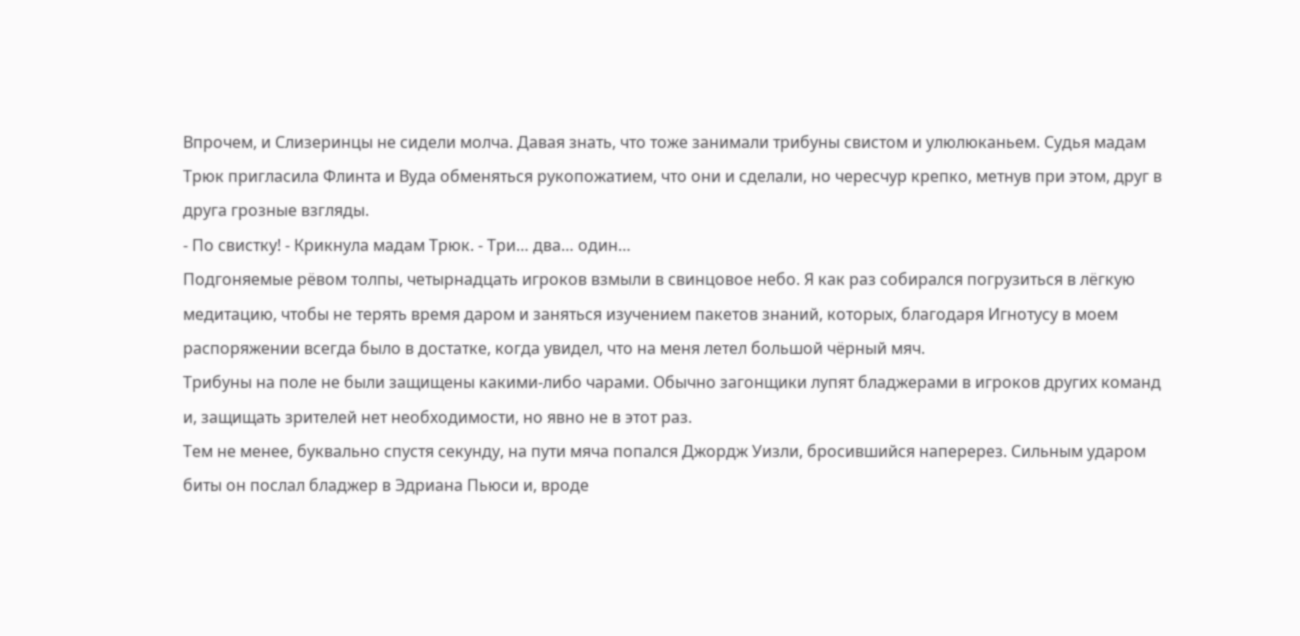Впрочем, и Слизеринцы не сидели молча. Давая знать, что тоже занимали трибуны свистом и улюлюканьем. Судья мадам Трюк пригласила Флинта и Вуда обменяться рукопожатием, что они и сделали, но чересчур крепко, метнув при этом, друг в друга грозные взгляды.
- По свистку! - Крикнула мадам Трюк. - Три… два… один…
Подгоняемые рёвом толпы, четырнадцать игроков взмыли в свинцовое небо. Я как раз собирался погрузиться в лёгкую медитацию, чтобы не терять время даром и заняться изучением пакетов знаний, которых, благодаря Игнотусу в моем распоряжении всегда было в достатке, когда увидел, что на меня летел большой чёрный мяч.
Трибуны на поле не были защищены какими-либо чарами. Обычно загонщики лупят бладжерами в игроков других команд и, защищать зрителей нет необходимости, но явно не в этот раз.
Тем не менее, буквально спустя секунду, на пути мяча попался Джордж Уизли, бросившийся наперерез. Сильным ударом биты он послал бладжер в Эдриана Пьюси и, вроде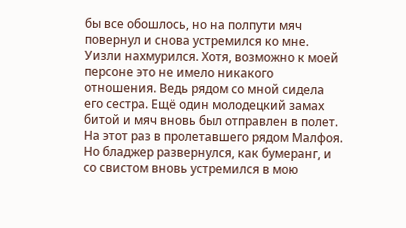бы все обошлось, но на полпути мяч повернул и снова устремился ко мне.
Уизли нахмурился. Хотя, возможно к моей персоне это не имело никакого отношения. Ведь рядом со мной сидела его сестра. Ещё один молодецкий замах битой и мяч вновь был отправлен в полет. На этот раз в пролетавшего рядом Малфоя. Но бладжер развернулся, как бумеранг, и со свистом вновь устремился в мою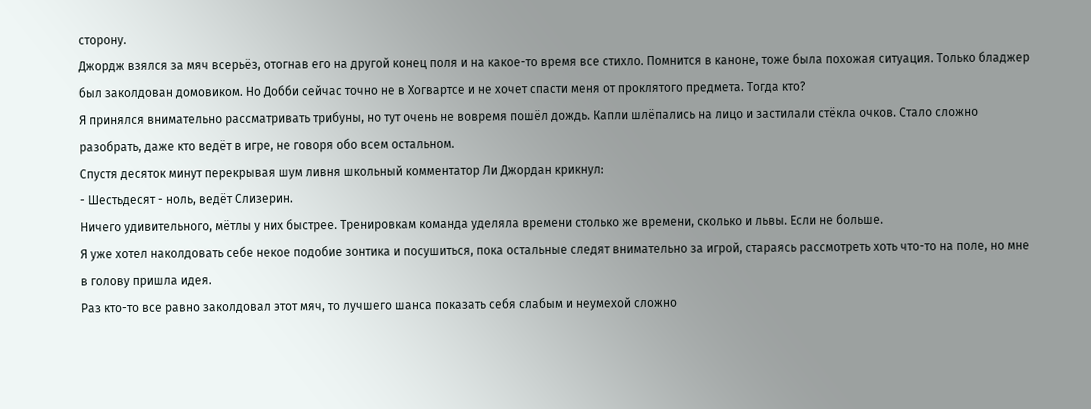сторону.
Джордж взялся за мяч всерьёз, отогнав его на другой конец поля и на какое-то время все стихло. Помнится в каноне, тоже была похожая ситуация. Только бладжер был заколдован домовиком. Но Добби сейчас точно не в Хогвартсе и не хочет спасти меня от проклятого предмета. Тогда кто?
Я принялся внимательно рассматривать трибуны, но тут очень не вовремя пошёл дождь. Капли шлёпались на лицо и застилали стёкла очков. Стало сложно разобрать, даже кто ведёт в игре, не говоря обо всем остальном.
Спустя десяток минут перекрывая шум ливня школьный комментатор Ли Джордан крикнул:
- Шестьдесят - ноль, ведёт Слизерин.
Ничего удивительного, мётлы у них быстрее. Тренировкам команда уделяла времени столько же времени, сколько и львы. Если не больше.
Я уже хотел наколдовать себе некое подобие зонтика и посушиться, пока остальные следят внимательно за игрой, стараясь рассмотреть хоть что-то на поле, но мне в голову пришла идея.
Раз кто-то все равно заколдовал этот мяч, то лучшего шанса показать себя слабым и неумехой сложно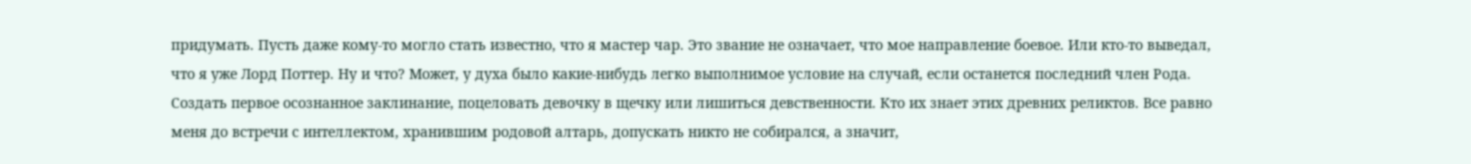придумать. Пусть даже кому-то могло стать известно, что я мастер чар. Это звание не означает, что мое направление боевое. Или кто-то выведал, что я уже Лорд Поттер. Ну и что? Может, у духа было какие-нибудь легко выполнимое условие на случай, если останется последний член Рода.
Создать первое осознанное заклинание, поцеловать девочку в щечку или лишиться девственности. Кто их знает этих древних реликтов. Все равно меня до встречи с интеллектом, хранившим родовой алтарь, допускать никто не собирался, а значит,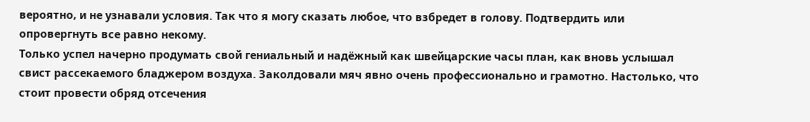вероятно, и не узнавали условия. Так что я могу сказать любое, что взбредет в голову. Подтвердить или опровергнуть все равно некому.
Только успел начерно продумать свой гениальный и надёжный как швейцарские часы план, как вновь услышал свист рассекаемого бладжером воздуха. Заколдовали мяч явно очень профессионально и грамотно. Настолько, что стоит провести обряд отсечения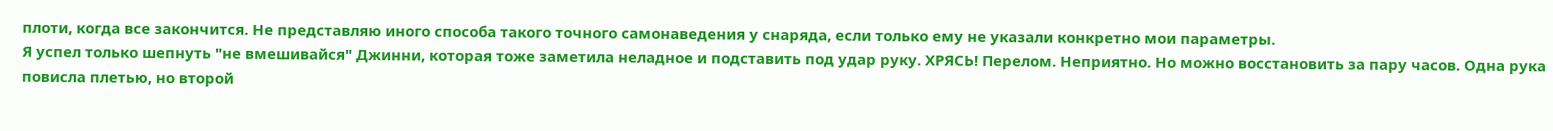плоти, когда все закончится. Не представляю иного способа такого точного самонаведения у снаряда, если только ему не указали конкретно мои параметры.
Я успел только шепнуть "не вмешивайся" Джинни, которая тоже заметила неладное и подставить под удар руку. ХРЯСЬ! Перелом. Неприятно. Но можно восстановить за пару часов. Одна рука повисла плетью, но второй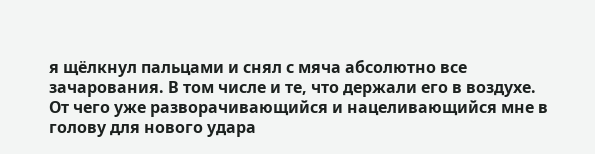я щёлкнул пальцами и снял с мяча абсолютно все зачарования. В том числе и те, что держали его в воздухе. От чего уже разворачивающийся и нацеливающийся мне в голову для нового удара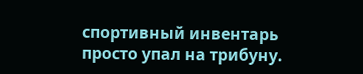спортивный инвентарь просто упал на трибуну.